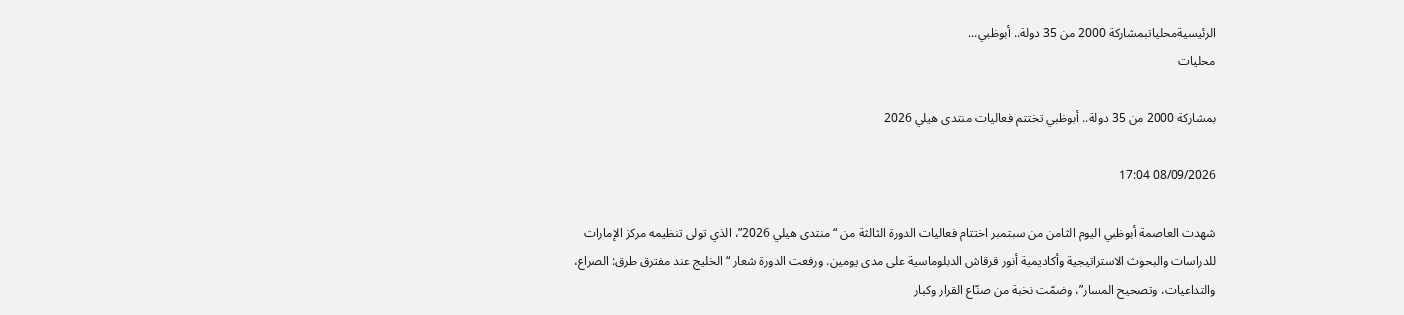الرئيسيةمحلياتبمشاركة 2000 من 35 دولة.. أبوظبي...
محليات

بمشاركة 2000 من 35 دولة.. أبوظبي تختتم فعاليات منتدى هيلي 2026

08/09/2026 17:04

شهدت العاصمة أبوظبي اليوم الثامن من سبتمبر اختتام فعاليات الدورة الثالثة من “منتدى هيلي 2026”، الذي تولى تنظيمه مركز الإمارات للدراسات والبحوث الاستراتيجية وأكاديمية أنور قرقاش الدبلوماسية على مدى يومين. ورفعت الدورة شعار “الخليج عند مفترق طرق: الصراع، والتداعيات، وتصحيح المسار”، وضمّت نخبة من صنّاع القرار وكبار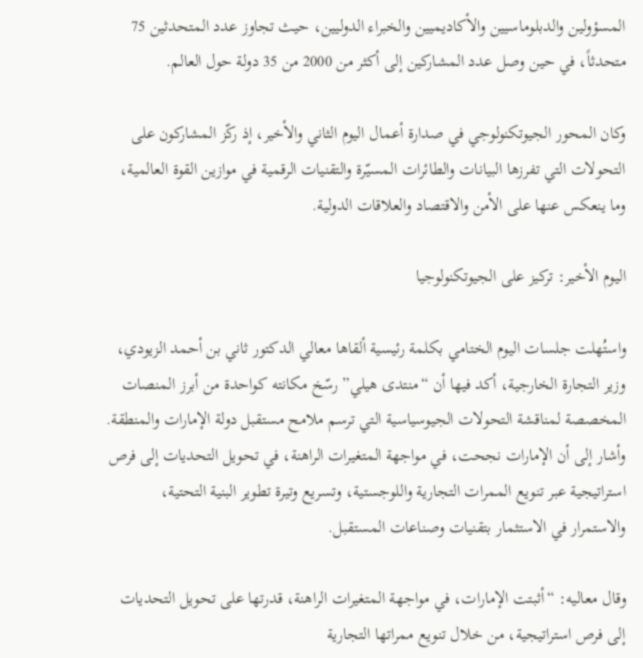المسؤولين والدبلوماسيين والأكاديميين والخبراء الدوليين، حيث تجاوز عدد المتحدثين 75 متحدثاً، في حين وصل عدد المشاركين إلى أكثر من 2000 من 35 دولة حول العالم.

وكان المحور الجيوتكنولوجي في صدارة أعمال اليوم الثاني والأخير، إذ ركّز المشاركون على التحولات التي تفرزها البيانات والطائرات المسيّرة والتقنيات الرقمية في موازين القوة العالمية، وما ينعكس عنها على الأمن والاقتصاد والعلاقات الدولية.

اليوم الأخير: تركيز على الجيوتكنولوجيا

واستُهلت جلسات اليوم الختامي بكلمة رئيسية ألقاها معالي الدكتور ثاني بن أحمد الزيودي، وزير التجارة الخارجية، أكد فيها أن “منتدى هيلي” رسّخ مكانته كواحدة من أبرز المنصات المخصصة لمناقشة التحولات الجيوسياسية التي ترسم ملامح مستقبل دولة الإمارات والمنطقة. وأشار إلى أن الإمارات نجحت، في مواجهة المتغيرات الراهنة، في تحويل التحديات إلى فرص استراتيجية عبر تنويع الممرات التجارية واللوجستية، وتسريع وتيرة تطوير البنية التحتية، والاستمرار في الاستثمار بتقنيات وصناعات المستقبل.

وقال معاليه: “أثبتت الإمارات، في مواجهة المتغيرات الراهنة، قدرتها على تحويل التحديات إلى فرص استراتيجية، من خلال تنويع ممراتها التجارية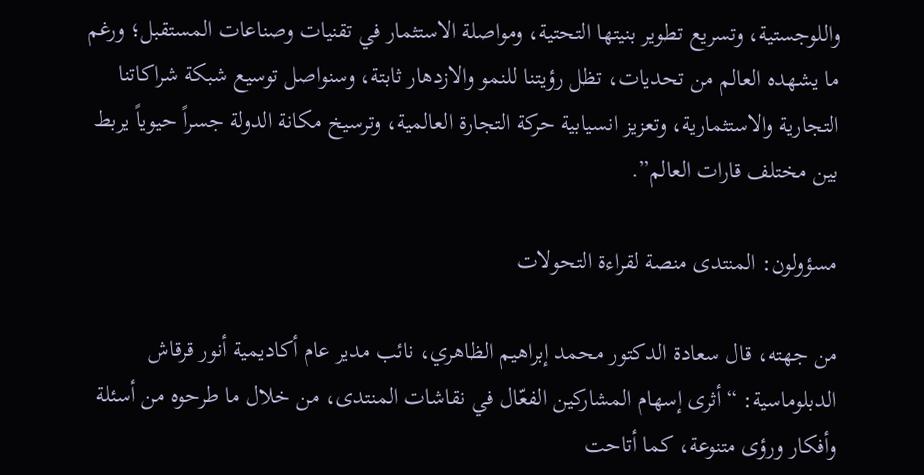واللوجستية، وتسريع تطوير بنيتها التحتية، ومواصلة الاستثمار في تقنيات وصناعات المستقبل؛ ورغم ما يشهده العالم من تحديات، تظل رؤيتنا للنمو والازدهار ثابتة، وسنواصل توسيع شبكة شراكاتنا التجارية والاستثمارية، وتعزيز انسيابية حركة التجارة العالمية، وترسيخ مكانة الدولة جسراً حيوياً يربط بين مختلف قارات العالم”.

مسؤولون: المنتدى منصة لقراءة التحولات

من جهته، قال سعادة الدكتور محمد إبراهيم الظاهري، نائب مدير عام أكاديمية أنور قرقاش الدبلوماسية: “أثرى إسهام المشاركين الفعّال في نقاشات المنتدى، من خلال ما طرحوه من أسئلة وأفكار ورؤى متنوعة، كما أتاحت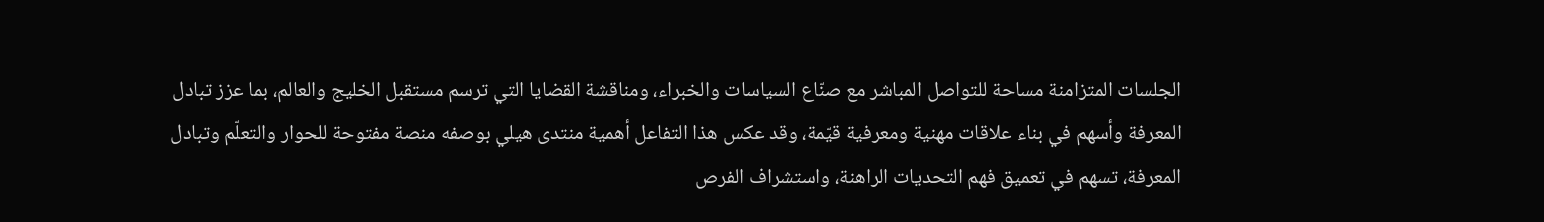الجلسات المتزامنة مساحة للتواصل المباشر مع صنّاع السياسات والخبراء، ومناقشة القضايا التي ترسم مستقبل الخليج والعالم، بما عزز تبادل المعرفة وأسهم في بناء علاقات مهنية ومعرفية قيّمة، وقد عكس هذا التفاعل أهمية منتدى هيلي بوصفه منصة مفتوحة للحوار والتعلّم وتبادل المعرفة، تسهم في تعميق فهم التحديات الراهنة، واستشراف الفرص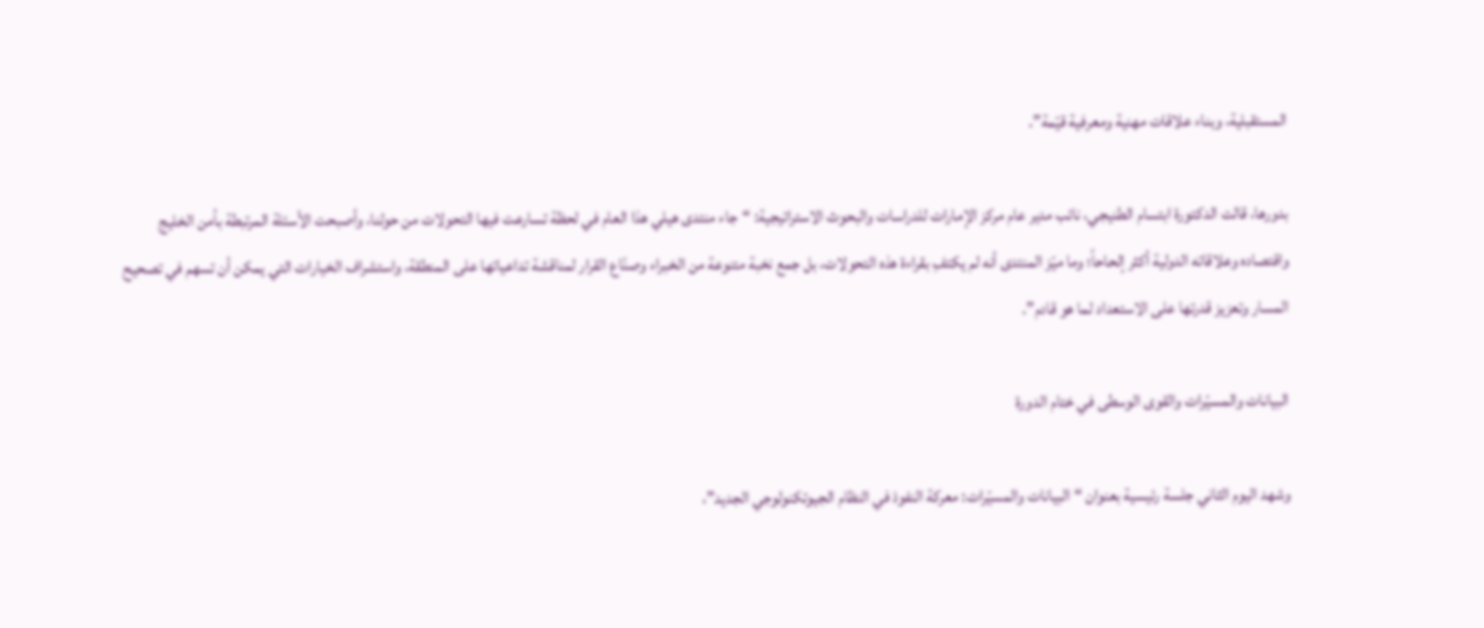المستقبلية، وبناء علاقات مهنية ومعرفية قيّمة”.

بدورها، قالت الدكتورة ابتسام الطنيجي، نائب مدير عام مركز الإمارات للدراسات والبحوث الاستراتيجية: “جاء منتدى هيلي هذا العام في لحظة تسارعت فيها التحولات من حولنا، وأصبحت الأسئلة المرتبطة بأمن الخليج واقتصاده وعلاقاته الدولية أكثر إلحاحاً؛ وما ميّز المنتدى أنه لم يكتفِ بقراءة هذه التحولات، بل جمع نخبة متنوعة من الخبراء وصنّاع القرار لمناقشة تداعياتها على المنطقة، واستشراف الخيارات التي يمكن أن تسهم في تصحيح المسار وتعزيز قدرتها على الاستعداد لما هو قادم”.

البيانات والمسيّرات والقوى الوسطى في ختام الدورة

وشهد اليوم الثاني جلسة رئيسية بعنوان “البيانات والمسيّرات: معركة النفوذ في النظام الجيوتكنولوجي الجديد”،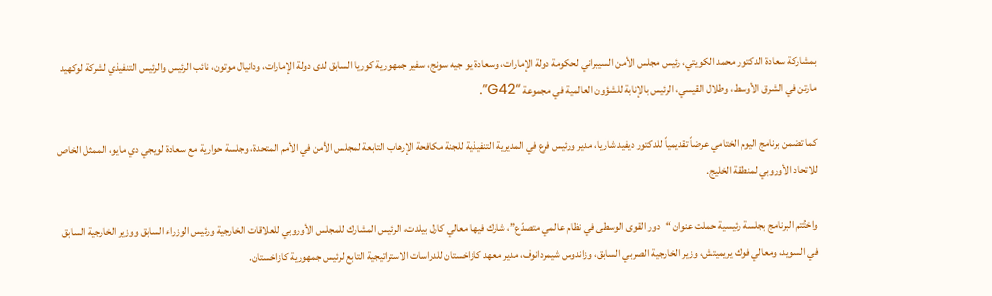بمشاركة سعادة الدكتور محمد الكويتي، رئيس مجلس الأمن السيبراني لحكومة دولة الإمارات، وسعادة يو جيه سونج، سفير جمهورية كوريا السابق لدى دولة الإمارات، ودانيال موتون، نائب الرئيس والرئيس التنفيذي لشركة لوكهيد مارتن في الشرق الأوسط، وطلال القيسي، الرئيس بالإنابة للشؤون العالمية في مجموعة “G42”.

كما تضمن برنامج اليوم الختامي عرضاً تقديمياً للدكتور ديفيد شاريا، مدير ورئيس فرع في المديرية التنفيذية للجنة مكافحة الإرهاب التابعة لمجلس الأمن في الأمم المتحدة، وجلسة حوارية مع سعادة لويجي دي مايو، الممثل الخاص للاتحاد الأوروبي لمنطقة الخليج.

واختُتم البرنامج بجلسة رئيسية حملت عنوان “دور القوى الوسطى في نظام عالمي متصدّع”، شارك فيها معالي كارل بيلدت، الرئيس المشارك للمجلس الأوروبي للعلاقات الخارجية ورئيس الوزراء السابق ووزير الخارجية السابق في السويد، ومعالي فوك يريميتش، وزير الخارجية الصربي السابق، وزاندوس شيمردانوف، مدير معهد كازاخستان للدراسات الاستراتيجية التابع لرئيس جمهورية كازاخستان.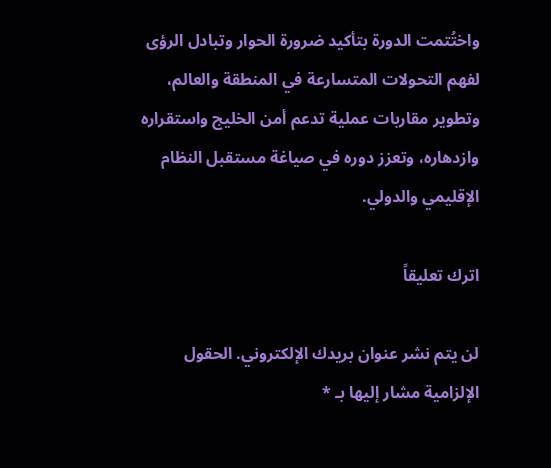واختُتمت الدورة بتأكيد ضرورة الحوار وتبادل الرؤى لفهم التحولات المتسارعة في المنطقة والعالم، وتطوير مقاربات عملية تدعم أمن الخليج واستقراره وازدهاره، وتعزز دوره في صياغة مستقبل النظام الإقليمي والدولي.

اترك تعليقاً

لن يتم نشر عنوان بريدك الإلكتروني. الحقول الإلزامية مشار إليها بـ *